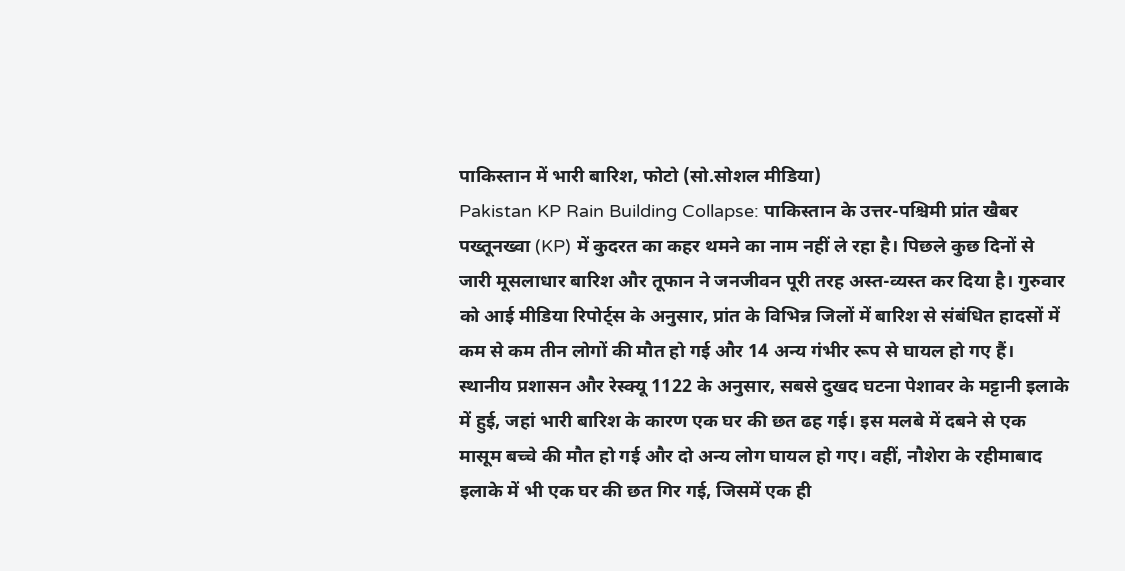पाकिस्तान में भारी बारिश, फोटो (सो.सोशल मीडिया)
Pakistan KP Rain Building Collapse: पाकिस्तान के उत्तर-पश्चिमी प्रांत खैबर पख्तूनख्वा (KP) में कुदरत का कहर थमने का नाम नहीं ले रहा है। पिछले कुछ दिनों से जारी मूसलाधार बारिश और तूफान ने जनजीवन पूरी तरह अस्त-व्यस्त कर दिया है। गुरुवार को आई मीडिया रिपोर्ट्स के अनुसार, प्रांत के विभिन्न जिलों में बारिश से संबंधित हादसों में कम से कम तीन लोगों की मौत हो गई और 14 अन्य गंभीर रूप से घायल हो गए हैं।
स्थानीय प्रशासन और रेस्क्यू 1122 के अनुसार, सबसे दुखद घटना पेशावर के मट्टानी इलाके में हुई, जहां भारी बारिश के कारण एक घर की छत ढह गई। इस मलबे में दबने से एक मासूम बच्चे की मौत हो गई और दो अन्य लोग घायल हो गए। वहीं, नौशेरा के रहीमाबाद इलाके में भी एक घर की छत गिर गई, जिसमें एक ही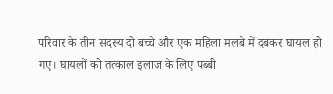परिवार के तीन सदस्य दो बच्चे और एक महिला मलबे में दबकर घायल हो गए। घायलों को तत्काल इलाज के लिए पब्बी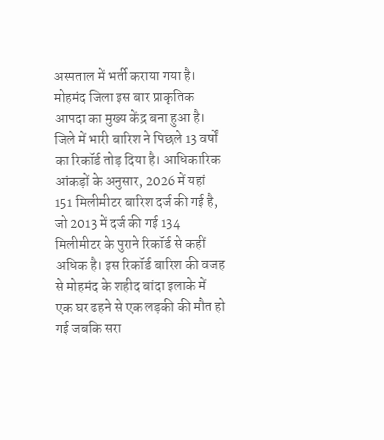अस्पताल में भर्ती कराया गया है।
मोहमंद जिला इस बार प्राकृतिक आपदा का मुख्य केंद्र बना हुआ है। जिले में भारी बारिश ने पिछले 13 वर्षों का रिकॉर्ड तोड़ दिया है। आधिकारिक आंकड़ों के अनुसार, 2026 में यहां 151 मिलीमीटर बारिश दर्ज की गई है, जो 2013 में दर्ज की गई 134 मिलीमीटर के पुराने रिकॉर्ड से कहीं अधिक है। इस रिकॉर्ड बारिश की वजह से मोहमंद के शहीद बांदा इलाके में एक घर ढहने से एक लड़की की मौत हो गई जबकि सरा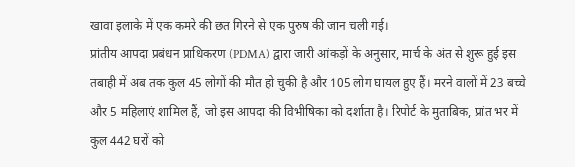खावा इलाके में एक कमरे की छत गिरने से एक पुरुष की जान चली गई।
प्रांतीय आपदा प्रबंधन प्राधिकरण (PDMA) द्वारा जारी आंकड़ों के अनुसार, मार्च के अंत से शुरू हुई इस तबाही में अब तक कुल 45 लोगों की मौत हो चुकी है और 105 लोग घायल हुए हैं। मरने वालों में 23 बच्चे और 5 महिलाएं शामिल हैं, जो इस आपदा की विभीषिका को दर्शाता है। रिपोर्ट के मुताबिक, प्रांत भर में कुल 442 घरों को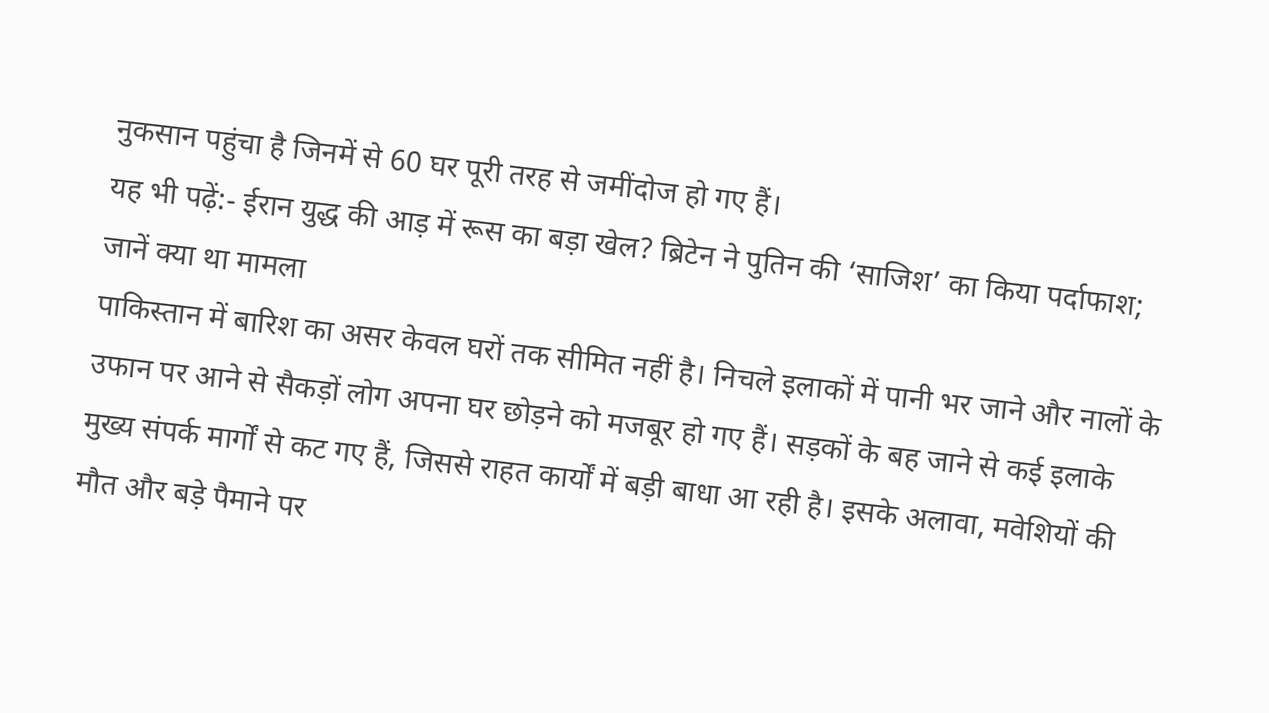नुकसान पहुंचा है जिनमें से 60 घर पूरी तरह से जमींदोज हो गए हैं।
यह भी पढ़ें:- ईरान युद्ध की आड़ में रूस का बड़ा खेल? ब्रिटेन ने पुतिन की ‘साजिश’ का किया पर्दाफाश; जानें क्या था मामला
पाकिस्तान में बारिश का असर केवल घरों तक सीमित नहीं है। निचले इलाकों में पानी भर जाने और नालों के उफान पर आने से सैकड़ों लोग अपना घर छोड़ने को मजबूर हो गए हैं। सड़कों के बह जाने से कई इलाके मुख्य संपर्क मार्गों से कट गए हैं, जिससे राहत कार्यों में बड़ी बाधा आ रही है। इसके अलावा, मवेशियों की मौत और बड़े पैमाने पर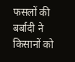फसलों की बर्बादी ने किसानों को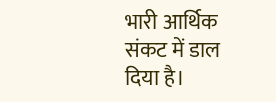भारी आर्थिक संकट में डाल दिया है।